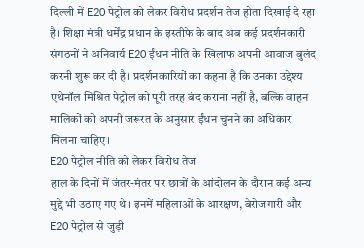दिल्ली में E20 पेट्रोल को लेकर विरोध प्रदर्शन तेज होता दिखाई दे रहा है। शिक्षा मंत्री धर्मेंद्र प्रधान के इस्तीफे के बाद अब कई प्रदर्शनकारी संगठनों ने अनिवार्य E20 ईंधन नीति के खिलाफ अपनी आवाज बुलंद करनी शुरू कर दी है। प्रदर्शनकारियों का कहना है कि उनका उद्देश्य एथेनॉल मिश्रित पेट्रोल को पूरी तरह बंद कराना नहीं है, बल्कि वाहन मालिकों को अपनी जरूरत के अनुसार ईंधन चुनने का अधिकार मिलना चाहिए।
E20 पेट्रोल नीति को लेकर विरोध तेज
हाल के दिनों में जंतर-मंतर पर छात्रों के आंदोलन के दौरान कई अन्य मुद्दे भी उठाए गए थे। इनमें महिलाओं के आरक्षण, बेरोजगारी और E20 पेट्रोल से जुड़ी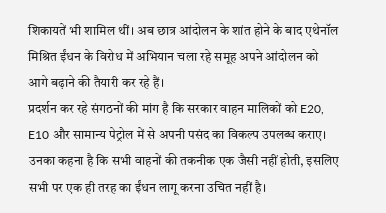शिकायतें भी शामिल थीं। अब छात्र आंदोलन के शांत होने के बाद एथेनॉल मिश्रित ईंधन के विरोध में अभियान चला रहे समूह अपने आंदोलन को आगे बढ़ाने की तैयारी कर रहे हैं।
प्रदर्शन कर रहे संगठनों की मांग है कि सरकार वाहन मालिकों को E20, E10 और सामान्य पेट्रोल में से अपनी पसंद का विकल्प उपलब्ध कराए। उनका कहना है कि सभी वाहनों की तकनीक एक जैसी नहीं होती, इसलिए सभी पर एक ही तरह का ईंधन लागू करना उचित नहीं है।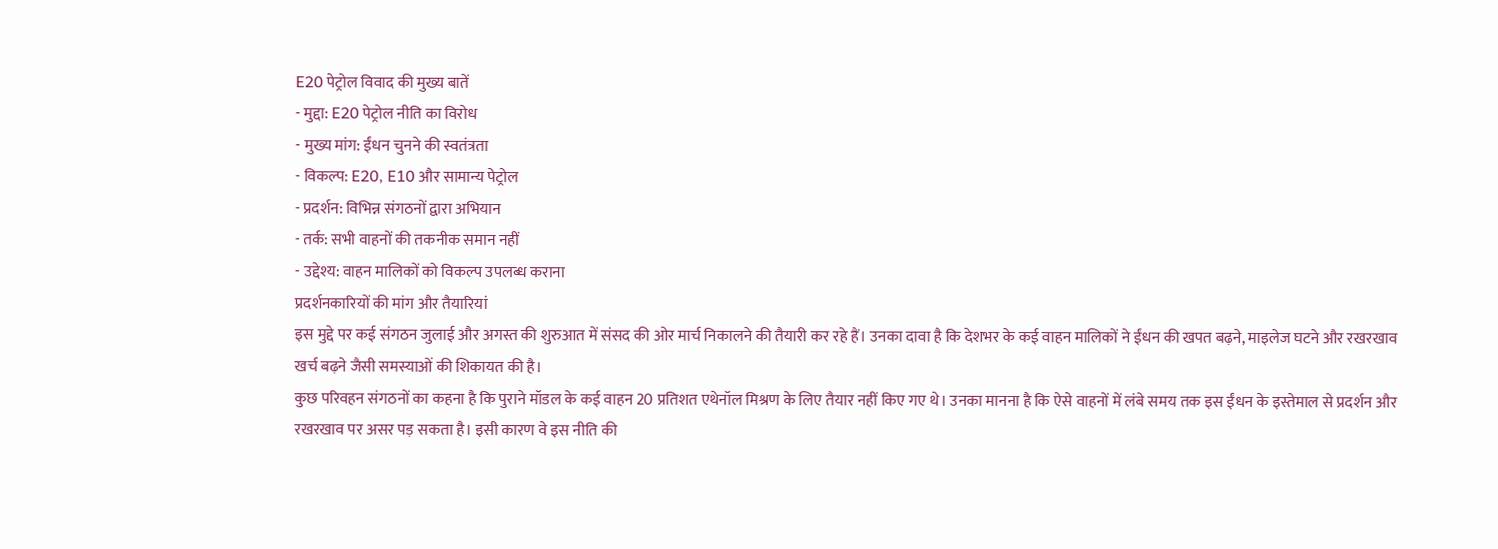E20 पेट्रोल विवाद की मुख्य बातें
- मुद्दा: E20 पेट्रोल नीति का विरोध
- मुख्य मांग: ईंधन चुनने की स्वतंत्रता
- विकल्प: E20, E10 और सामान्य पेट्रोल
- प्रदर्शन: विभिन्न संगठनों द्वारा अभियान
- तर्क: सभी वाहनों की तकनीक समान नहीं
- उद्देश्य: वाहन मालिकों को विकल्प उपलब्ध कराना
प्रदर्शनकारियों की मांग और तैयारियां
इस मुद्दे पर कई संगठन जुलाई और अगस्त की शुरुआत में संसद की ओर मार्च निकालने की तैयारी कर रहे हैं। उनका दावा है कि देशभर के कई वाहन मालिकों ने ईंधन की खपत बढ़ने, माइलेज घटने और रखरखाव खर्च बढ़ने जैसी समस्याओं की शिकायत की है।
कुछ परिवहन संगठनों का कहना है कि पुराने मॉडल के कई वाहन 20 प्रतिशत एथेनॉल मिश्रण के लिए तैयार नहीं किए गए थे। उनका मानना है कि ऐसे वाहनों में लंबे समय तक इस ईंधन के इस्तेमाल से प्रदर्शन और रखरखाव पर असर पड़ सकता है। इसी कारण वे इस नीति की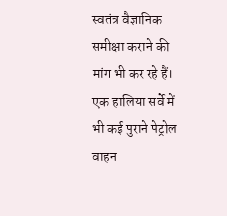स्वतंत्र वैज्ञानिक समीक्षा कराने की मांग भी कर रहे हैं।
एक हालिया सर्वे में भी कई पुराने पेट्रोल वाहन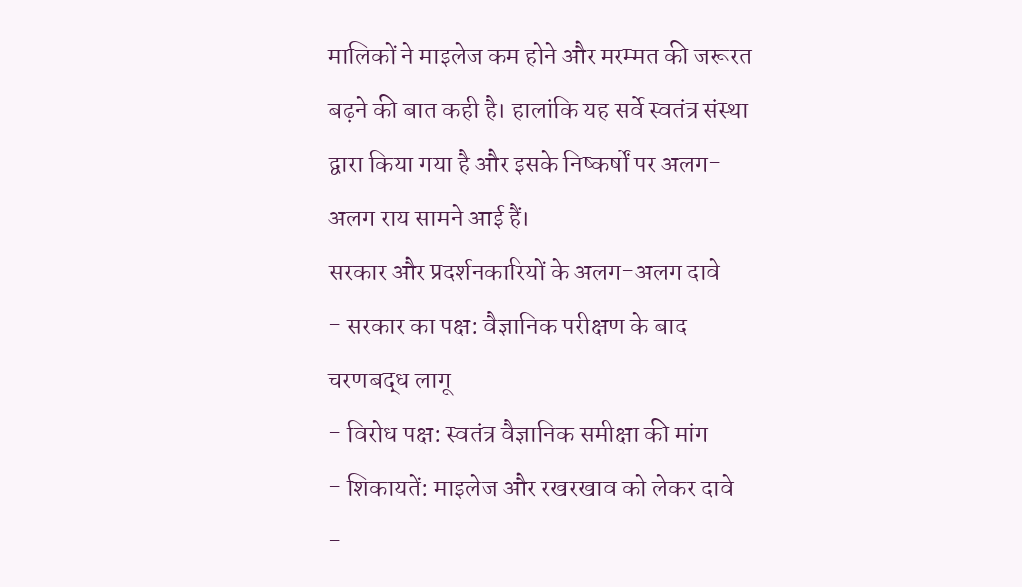मालिकों ने माइलेज कम होने और मरम्मत की जरूरत बढ़ने की बात कही है। हालांकि यह सर्वे स्वतंत्र संस्था द्वारा किया गया है और इसके निष्कर्षों पर अलग-अलग राय सामने आई हैं।
सरकार और प्रदर्शनकारियों के अलग-अलग दावे
- सरकार का पक्ष: वैज्ञानिक परीक्षण के बाद चरणबद्ध लागू
- विरोध पक्ष: स्वतंत्र वैज्ञानिक समीक्षा की मांग
- शिकायतें: माइलेज और रखरखाव को लेकर दावे
-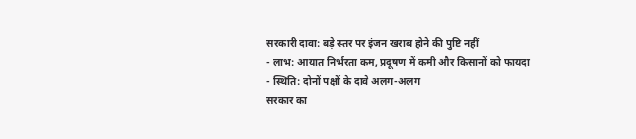सरकारी दावा: बड़े स्तर पर इंजन खराब होने की पुष्टि नहीं
- लाभ: आयात निर्भरता कम, प्रदूषण में कमी और किसानों को फायदा
- स्थिति: दोनों पक्षों के दावे अलग-अलग
सरकार का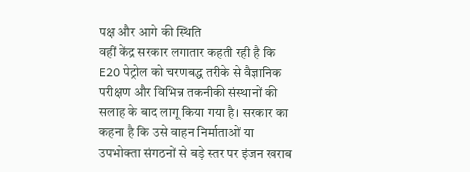पक्ष और आगे की स्थिति
वहीं केंद्र सरकार लगातार कहती रही है कि E20 पेट्रोल को चरणबद्ध तरीके से वैज्ञानिक परीक्षण और विभिन्न तकनीकी संस्थानों की सलाह के बाद लागू किया गया है। सरकार का कहना है कि उसे वाहन निर्माताओं या उपभोक्ता संगठनों से बड़े स्तर पर इंजन खराब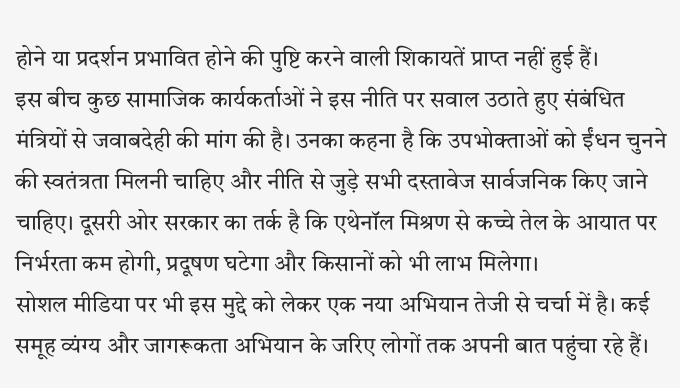होने या प्रदर्शन प्रभावित होने की पुष्टि करने वाली शिकायतें प्राप्त नहीं हुई हैं।
इस बीच कुछ सामाजिक कार्यकर्ताओं ने इस नीति पर सवाल उठाते हुए संबंधित मंत्रियों से जवाबदेही की मांग की है। उनका कहना है कि उपभोक्ताओं को ईंधन चुनने की स्वतंत्रता मिलनी चाहिए और नीति से जुड़े सभी दस्तावेज सार्वजनिक किए जाने चाहिए। दूसरी ओर सरकार का तर्क है कि एथेनॉल मिश्रण से कच्चे तेल के आयात पर निर्भरता कम होगी, प्रदूषण घटेगा और किसानों को भी लाभ मिलेगा।
सोशल मीडिया पर भी इस मुद्दे को लेकर एक नया अभियान तेजी से चर्चा में है। कई समूह व्यंग्य और जागरूकता अभियान के जरिए लोगों तक अपनी बात पहुंचा रहे हैं।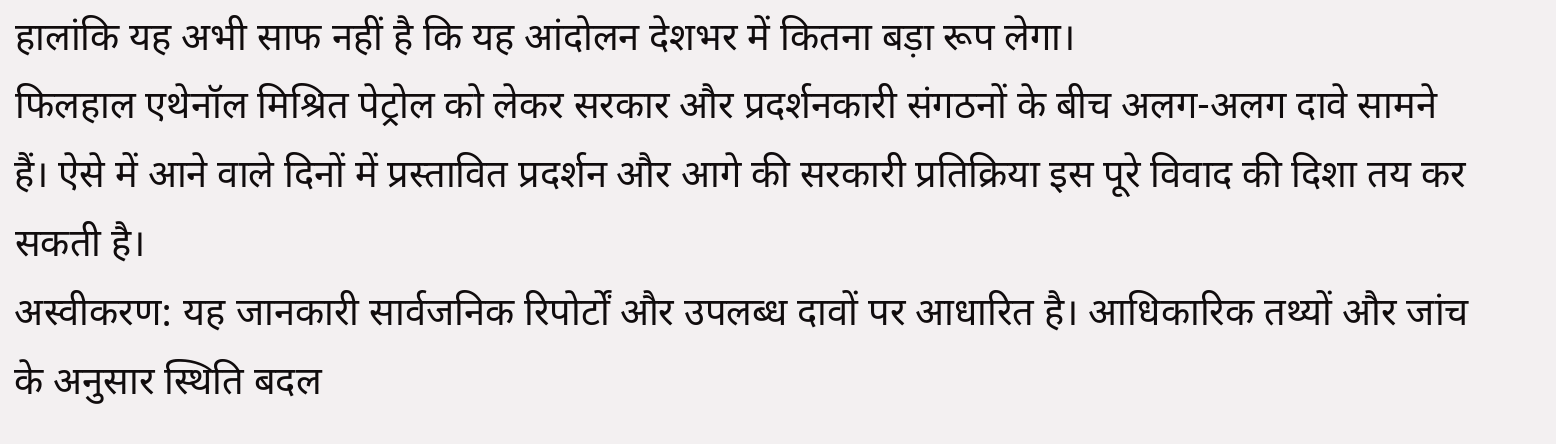हालांकि यह अभी साफ नहीं है कि यह आंदोलन देशभर में कितना बड़ा रूप लेगा।
फिलहाल एथेनॉल मिश्रित पेट्रोल को लेकर सरकार और प्रदर्शनकारी संगठनों के बीच अलग-अलग दावे सामने हैं। ऐसे में आने वाले दिनों में प्रस्तावित प्रदर्शन और आगे की सरकारी प्रतिक्रिया इस पूरे विवाद की दिशा तय कर सकती है।
अस्वीकरण: यह जानकारी सार्वजनिक रिपोर्टों और उपलब्ध दावों पर आधारित है। आधिकारिक तथ्यों और जांच के अनुसार स्थिति बदल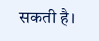सकती है।